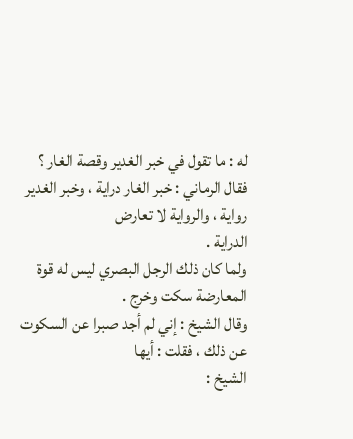له : ما تقول في خبر الغدير وقصة الغار ؟
فقال الرماني : خبر الغار دراية ، وخبر الغدير رواية ، والرواية لا تعارض
الدراية .
ولما كان ذلك الرجل البصري ليس له قوة المعارضة سكت وخرج .
وقال الشيخ : إني لم أجد صبرا عن السكوت عن ذلك ، فقلت : أيها
الشيخ :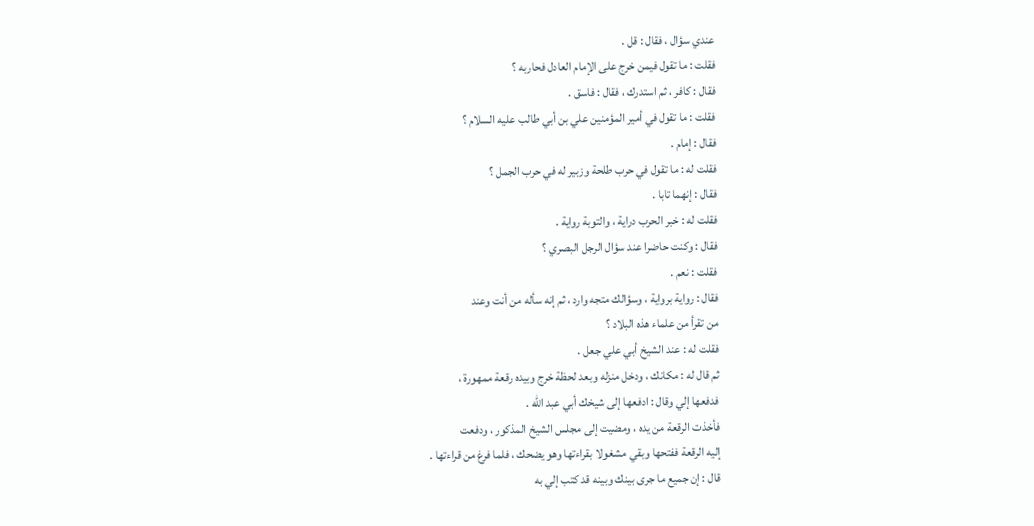عندي سؤال ، فقال : قل .
فقلت : ما تقول فيمن خرج على الإمام العادل فحاربه ؟
فقال : كافر ، ثم استدرك ، فقال : فاسق .
فقلت : ما تقول في أمير المؤمنين علي بن أبي طالب عليه السلام ؟
فقال : إمام .
فقلت له : ما تقول في حرب طلحة وزبير له في حرب الجمل ؟
فقال : إنهما تابا .
فقلت له : خبر الحرب دراية ، والتوبة رواية .
فقال : وكنت حاضرا عند سؤال الرجل البصري ؟
فقلت : نعم .
فقال : رواية برواية ، وسؤالك متجه وارد ، ثم إنه سأله من أنت وعند
من تقرأ من علماء هذه البلاد ؟
فقلت له : عند الشيخ أبي علي جعل .
ثم قال له : مكانك ، ودخل منزله وبعد لحظة خرج وبيده رقعة ممهورة ،
فدفعها إلي وقال : ادفعها إلى شيخك أبي عبد الله .
فأخذت الرقعة من يده ، ومضيت إلى مجلس الشيخ المذكور ، ودفعت
إليه الرقعة ففتحها وبقي مشغولا بقراءتها وهو يضحك ، فلما فرغ من قراءتها .
قال : إن جميع ما جرى بينك وبينه قد كتب إلي به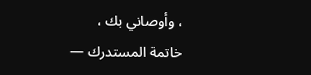، وأوصاني بك ،
خاتمة المستدرك —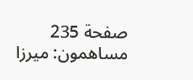صفحة 235
مساهمون: ميرزا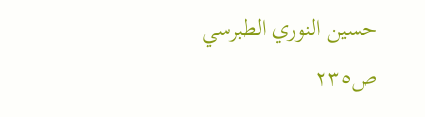حسين النوري الطبرسي
ص٢٣٥